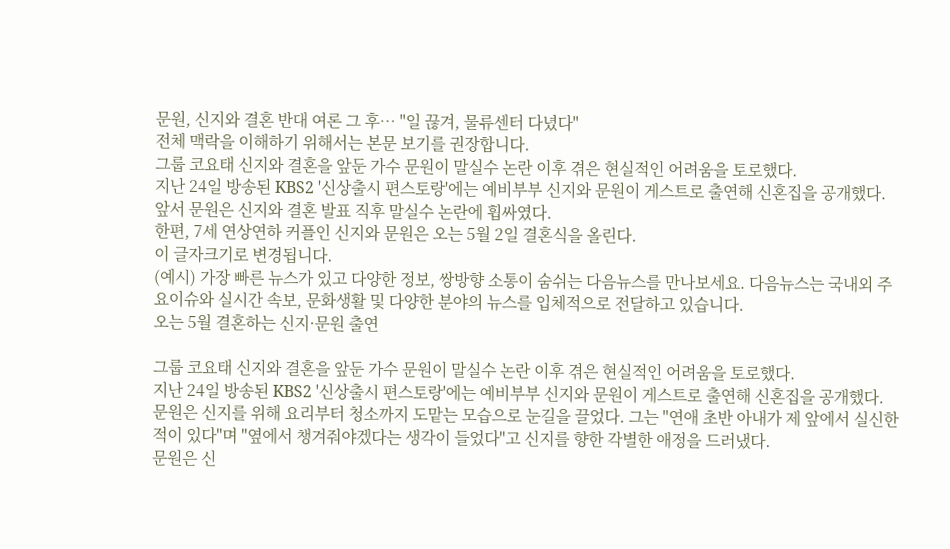문원, 신지와 결혼 반대 여론 그 후… "일 끊겨, 물류센터 다녔다"
전체 맥락을 이해하기 위해서는 본문 보기를 권장합니다.
그룹 코요태 신지와 결혼을 앞둔 가수 문원이 말실수 논란 이후 겪은 현실적인 어려움을 토로했다.
지난 24일 방송된 KBS2 '신상출시 편스토랑'에는 예비부부 신지와 문원이 게스트로 출연해 신혼집을 공개했다.
앞서 문원은 신지와 결혼 발표 직후 말실수 논란에 휩싸였다.
한편, 7세 연상연하 커플인 신지와 문원은 오는 5월 2일 결혼식을 올린다.
이 글자크기로 변경됩니다.
(예시) 가장 빠른 뉴스가 있고 다양한 정보, 쌍방향 소통이 숨쉬는 다음뉴스를 만나보세요. 다음뉴스는 국내외 주요이슈와 실시간 속보, 문화생활 및 다양한 분야의 뉴스를 입체적으로 전달하고 있습니다.
오는 5월 결혼하는 신지·문원 출연

그룹 코요태 신지와 결혼을 앞둔 가수 문원이 말실수 논란 이후 겪은 현실적인 어려움을 토로했다.
지난 24일 방송된 KBS2 '신상출시 편스토랑'에는 예비부부 신지와 문원이 게스트로 출연해 신혼집을 공개했다. 문원은 신지를 위해 요리부터 청소까지 도맡는 모습으로 눈길을 끌었다. 그는 "연애 초반 아내가 제 앞에서 실신한 적이 있다"며 "옆에서 챙겨줘야겠다는 생각이 들었다"고 신지를 향한 각별한 애정을 드러냈다.
문원은 신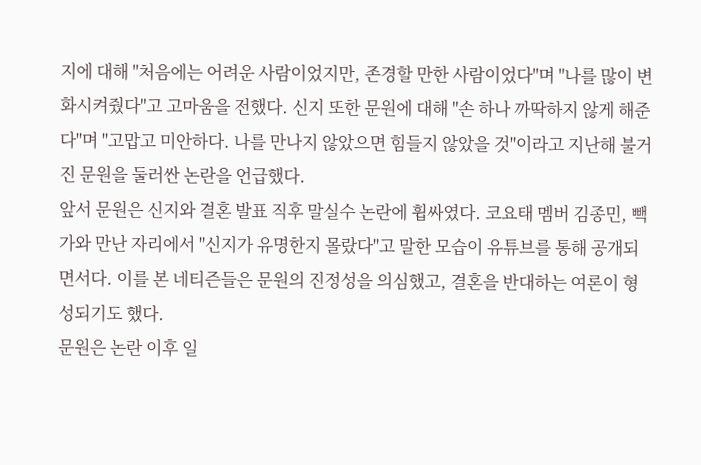지에 대해 "처음에는 어려운 사람이었지만, 존경할 만한 사람이었다"며 "나를 많이 변화시켜줬다"고 고마움을 전했다. 신지 또한 문원에 대해 "손 하나 까딱하지 않게 해준다"며 "고맙고 미안하다. 나를 만나지 않았으면 힘들지 않았을 것"이라고 지난해 불거진 문원을 둘러싼 논란을 언급했다.
앞서 문원은 신지와 결혼 발표 직후 말실수 논란에 휩싸였다. 코요태 멤버 김종민, 빽가와 만난 자리에서 "신지가 유명한지 몰랐다"고 말한 모습이 유튜브를 통해 공개되면서다. 이를 본 네티즌들은 문원의 진정성을 의심했고, 결혼을 반대하는 여론이 형성되기도 했다.
문원은 논란 이후 일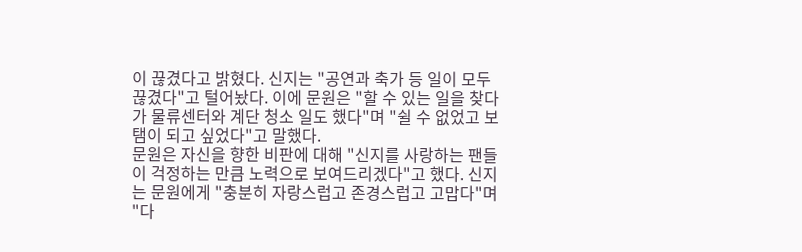이 끊겼다고 밝혔다. 신지는 "공연과 축가 등 일이 모두 끊겼다"고 털어놨다. 이에 문원은 "할 수 있는 일을 찾다가 물류센터와 계단 청소 일도 했다"며 "쉴 수 없었고 보탬이 되고 싶었다"고 말했다.
문원은 자신을 향한 비판에 대해 "신지를 사랑하는 팬들이 걱정하는 만큼 노력으로 보여드리겠다"고 했다. 신지는 문원에게 "충분히 자랑스럽고 존경스럽고 고맙다"며 "다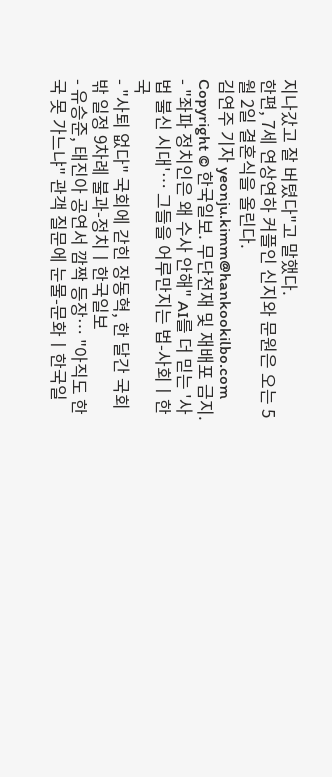지나갔고 잘 버텼다"고 말했다.
한편, 7세 연상연하 커플인 신지와 문원은 오는 5월 2일 결혼식을 올린다.
김연주 기자 yeonju.kimm@hankookilbo.com
Copyright © 한국일보. 무단전재 및 재배포 금지.
- "좌파 정치인은 왜 수사 안해" AI를 더 믿는 '사법 불신 시대'… 그들을 어루만지는 법-사회ㅣ한국
- "사퇴 없다" 국회에 갇힌 장동혁, 한 달간 국회 밖 일정 9차례 불과-정치ㅣ한국일보
- 유승준, 태진아 공연서 깜짝 등장… "아직도 한국 못 가느냐" 관객 질문에 눈물-문화ㅣ한국일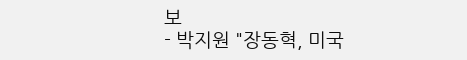보
- 박지원 "장동혁, 미국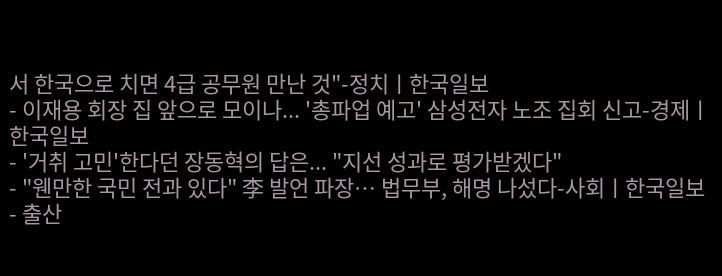서 한국으로 치면 4급 공무원 만난 것"-정치ㅣ한국일보
- 이재용 회장 집 앞으로 모이나... '총파업 예고' 삼성전자 노조 집회 신고-경제ㅣ한국일보
- '거취 고민'한다던 장동혁의 답은... "지선 성과로 평가받겠다"
- "웬만한 국민 전과 있다" 李 발언 파장… 법무부, 해명 나섰다-사회ㅣ한국일보
- 출산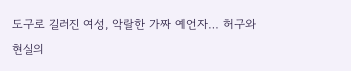도구로 길러진 여성, 악랄한 가짜 예언자… 허구와 현실의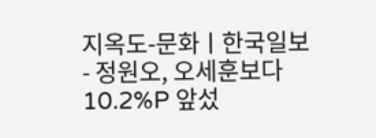지옥도-문화ㅣ한국일보
- 정원오, 오세훈보다 10.2%P 앞섰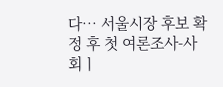다… 서울시장 후보 확정 후 첫 여론조사-사회ㅣ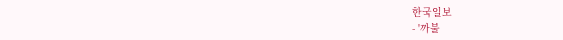한국일보
- '까불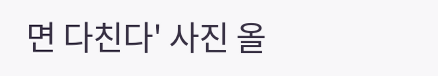면 다친다' 사진 올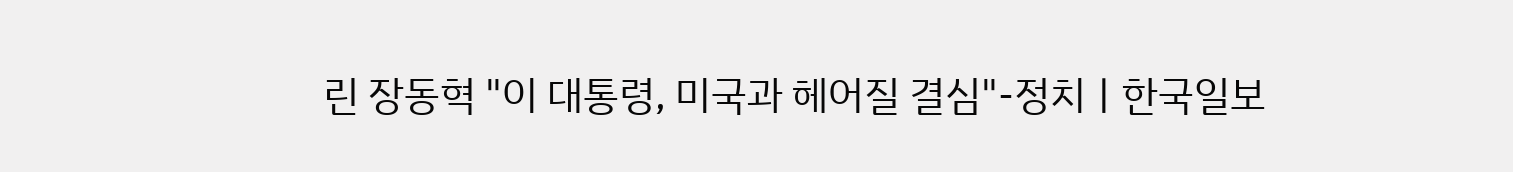린 장동혁 "이 대통령, 미국과 헤어질 결심"-정치ㅣ한국일보